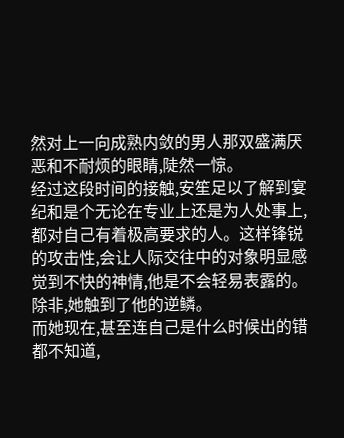然对上一向成熟内敛的男人那双盛满厌恶和不耐烦的眼睛,陡然一惊。
经过这段时间的接触,安笙足以了解到宴纪和是个无论在专业上还是为人处事上,都对自己有着极高要求的人。这样锋锐的攻击性,会让人际交往中的对象明显感觉到不快的神情,他是不会轻易表露的。
除非,她触到了他的逆鳞。
而她现在,甚至连自己是什么时候出的错都不知道,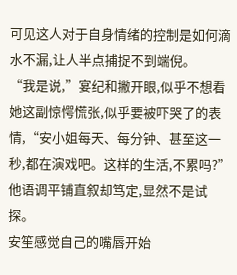可见这人对于自身情绪的控制是如何滴水不漏,让人半点捕捉不到端倪。
“我是说,”宴纪和撇开眼,似乎不想看她这副惊愕慌张,似乎要被吓哭了的表情,“安小姐每天、每分钟、甚至这一秒,都在演戏吧。这样的生活,不累吗?”
他语调平铺直叙却笃定,显然不是试探。
安笙感觉自己的嘴唇开始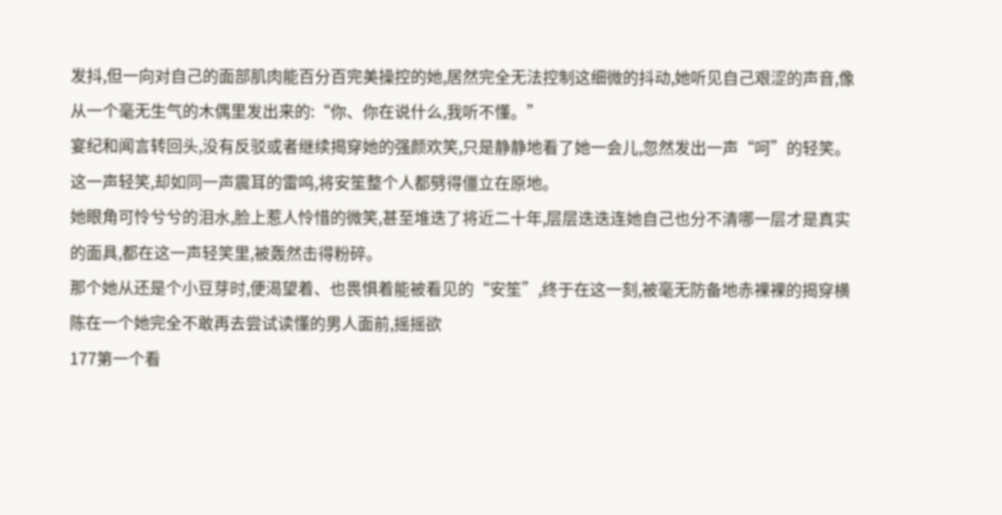发抖,但一向对自己的面部肌肉能百分百完美操控的她,居然完全无法控制这细微的抖动,她听见自己艰涩的声音,像从一个毫无生气的木偶里发出来的:“你、你在说什么,我听不懂。”
宴纪和闻言转回头,没有反驳或者继续揭穿她的强颜欢笑,只是静静地看了她一会儿,忽然发出一声“呵”的轻笑。
这一声轻笑,却如同一声震耳的雷鸣,将安笙整个人都劈得僵立在原地。
她眼角可怜兮兮的泪水,脸上惹人怜惜的微笑,甚至堆迭了将近二十年,层层迭迭连她自己也分不清哪一层才是真实的面具,都在这一声轻笑里,被轰然击得粉碎。
那个她从还是个小豆芽时,便渴望着、也畏惧着能被看见的“安笙”,终于在这一刻,被毫无防备地赤裸裸的揭穿横陈在一个她完全不敢再去尝试读懂的男人面前,摇摇欲
177第一个看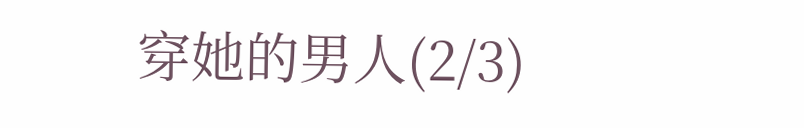穿她的男人(2/3)